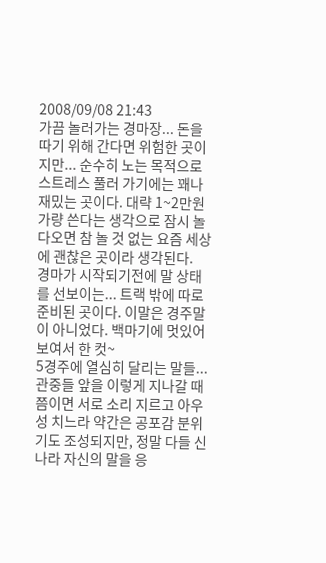2008/09/08 21:43
가끔 놀러가는 경마장... 돈을 따기 위해 간다면 위험한 곳이지만... 순수히 노는 목적으로 스트레스 풀러 가기에는 꽤나 재밌는 곳이다. 대략 1~2만원 가량 쓴다는 생각으로 잠시 놀다오면 참 놀 것 없는 요즘 세상에 괜찮은 곳이라 생각된다.
경마가 시작되기전에 말 상태를 선보이는... 트랙 밖에 따로 준비된 곳이다. 이말은 경주말이 아니었다. 백마기에 멋있어 보여서 한 컷~
5경주에 열심히 달리는 말들... 관중들 앞을 이렇게 지나갈 때 쯤이면 서로 소리 지르고 아우성 치느라 약간은 공포감 분위기도 조성되지만, 정말 다들 신나라 자신의 말을 응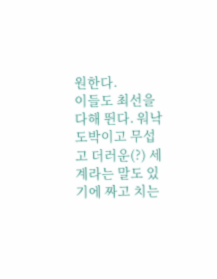원한다.
이들도 최선을 다해 뛴다. 워낙 도박이고 무섭고 더러운(?) 세계라는 말도 있기에 짜고 치는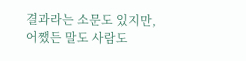결과라는 소문도 있지만, 어쨌든 말도 사람도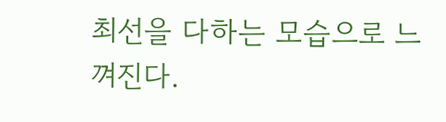최선을 다하는 모습으로 느껴진다.